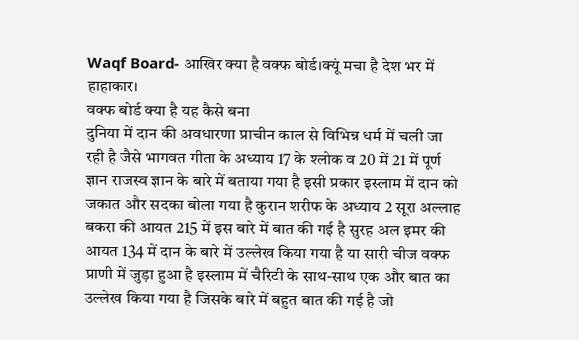Waqf Board- आखिर क्या है वक्फ बोर्ड।क्यूं मचा है देश भर में हाहाकार।
वक्फ बोर्ड क्या है यह कैसे बना
दुनिया में दान की अवधारणा प्राचीन काल से विभिन्न धर्म में चली जा रही है जैसे भागवत गीता के अध्याय 17 के श्लोक व 20 में 21 में पूर्ण ज्ञान राजस्व ज्ञान के बारे में बताया गया है इसी प्रकार इस्लाम में दान को जकात और सदका बोला गया है कुरान शरीफ के अध्याय 2 सूरा अल्लाह बकरा की आयत 215 में इस बारे में बात की गई है सुरह अल इमर की आयत 134 में दान के बारे में उल्लेख किया गया है या सारी चीज वक्फ प्राणी में जुड़ा हुआ है इस्लाम में चैरिटी के साथ-साथ एक और बात का उल्लेख किया गया है जिसके बारे में बहुत बात की गई है जो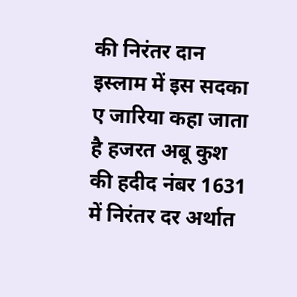की निरंतर दान इस्लाम में इस सदका ए जारिया कहा जाता है हजरत अबू कुश की हदीद नंबर 1631 में निरंतर दर अर्थात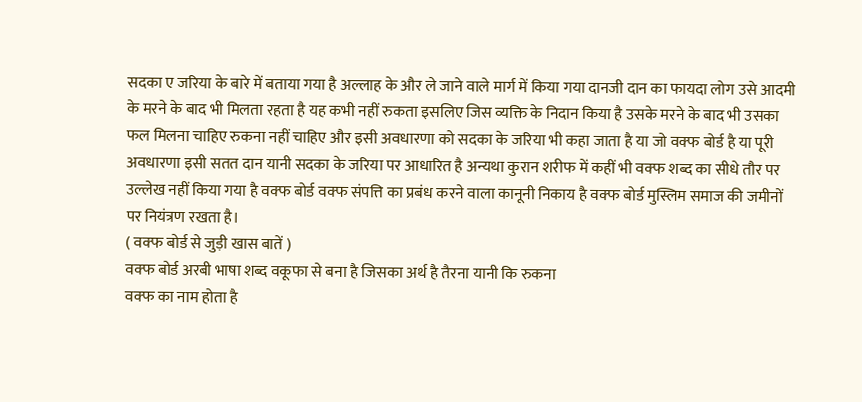सदका ए जरिया के बारे में बताया गया है अल्लाह के और ले जाने वाले मार्ग में किया गया दानजी दान का फायदा लोग उसे आदमी के मरने के बाद भी मिलता रहता है यह कभी नहीं रुकता इसलिए जिस व्यक्ति के निदान किया है उसके मरने के बाद भी उसका फल मिलना चाहिए रुकना नहीं चाहिए और इसी अवधारणा को सदका के जरिया भी कहा जाता है या जो वक्फ बोर्ड है या पूरी अवधारणा इसी सतत दान यानी सदका के जरिया पर आधारित है अन्यथा कुरान शरीफ में कहीं भी वक्फ शब्द का सीधे तौर पर उल्लेख नहीं किया गया है वक्फ बोर्ड वक्फ संपत्ति का प्रबंध करने वाला कानूनी निकाय है वक्फ बोर्ड मुस्लिम समाज की जमीनों पर नियंत्रण रखता है।
( वक्फ बोर्ड से जुड़ी खास बातें )
वक्फ बोर्ड अरबी भाषा शब्द वकूफा से बना है जिसका अर्थ है तैरना यानी कि रुकना
वक्फ का नाम होता है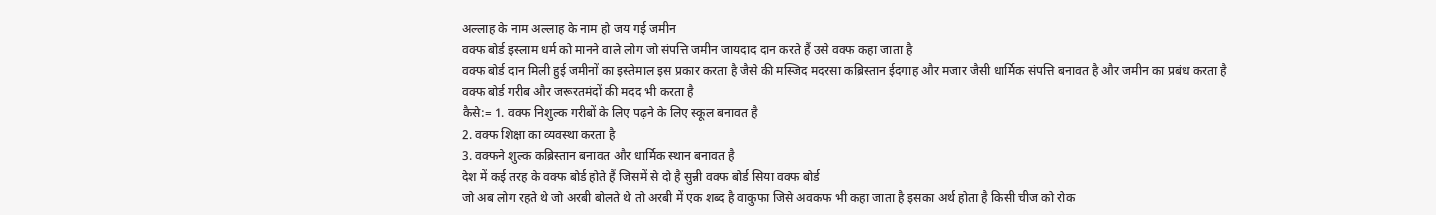अल्लाह के नाम अल्लाह के नाम हो जय गई जमीन
वक्फ बोर्ड इस्लाम धर्म को मानने वाले लोग जो संपत्ति जमीन जायदाद दान करते हैं उसे वक्फ कहा जाता है
वक्फ बोर्ड दान मिली हुई जमीनों का इस्तेमाल इस प्रकार करता है जैसे की मस्जिद मदरसा कब्रिस्तान ईदगाह और मजार जैसी धार्मिक संपत्ति बनावत है और जमीन का प्रबंध करता है
वक्फ बोर्ड गरीब और जरूरतमंदों की मदद भी करता है
कैसे:= 1. वक्फ निशुल्क गरीबों के लिए पढ़ने के लिए स्कूल बनावत है
2. वक्फ शिक्षा का व्यवस्था करता है
3. वक्फने शुल्क कब्रिस्तान बनावत और धार्मिक स्थान बनावत है
देश में कई तरह के वक्फ बोर्ड होते हैं जिसमें से दो है सुन्नी वक्फ बोर्ड सिया वक्फ बोर्ड
जो अब लोग रहते थे जो अरबी बोलते थे तो अरबी में एक शब्द है वाकुफा जिसे अवकफ भी कहा जाता है इसका अर्थ होता है किसी चीज को रोक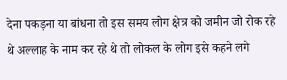देना पकड़ना या बांधना तो इस समय लोग क्षेत्र को जमीन जो रोक रहे थे अल्लाह के नाम कर रहे थे तो लोकल के लोग इसे कहने लगे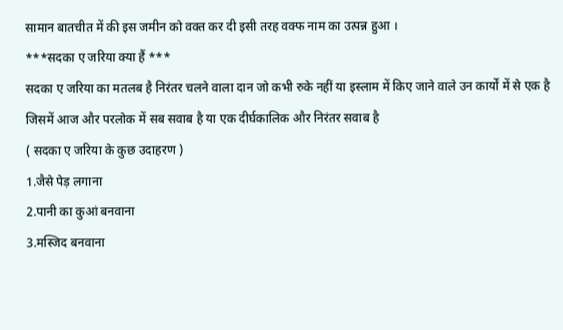सामान बातचीत में की इस जमीन को वक्त कर दी इसी तरह वक्फ नाम का उत्पन्न हुआ ।
***सदका ए जरिया क्या हैं ***
सदका ए जरिया का मतलब है निरंतर चलने वाला दान जो कभी रुके नहीं या इस्लाम में किए जाने वाले उन कार्यों में से एक है जिसमें आज और परलोक में सब सवाब है या एक दीर्घकालिक और निरंतर सवाब है
( सदका ए जरिया के कुछ उदाहरण )
1.जैसे पेड़ लगाना
2.पानी का कुआं बनवाना
3.मस्जिद बनवाना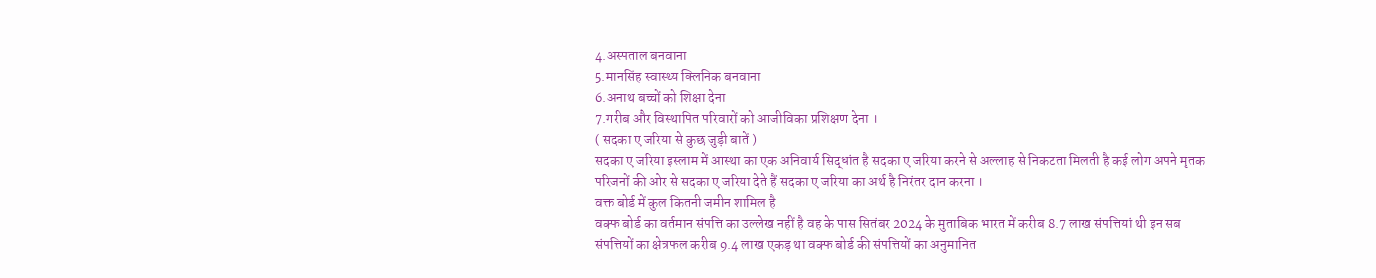4.अस्पताल बनवाना
5.मानसिंह स्वास्थ्य क्लिनिक बनवाना
6.अनाथ बच्चों को शिक्षा देना
7.गरीब और विस्थापित परिवारों को आजीविका प्रशिक्षण देना ।
( सदका ए जरिया से कुछ जुड़ी बातें )
सदका ए जरिया इस्लाम में आस्था का एक अनिवार्य सिद्धांत है सदका ए जरिया करने से अल्लाह से निकटता मिलती है कई लोग अपने मृतक परिजनों की ओर से सदका ए जरिया देते हैं सदका ए जरिया का अर्थ है निरंतर दान करना ।
वक्त बोर्ड में कुल कितनी जमीन शामिल है
वक्फ बोर्ड का वर्तमान संपत्ति का उल्लेख नहीं है वह के पास सितंबर 2024 के मुताबिक भारत में करीब 8.7 लाख संपत्तियां थी इन सब संपत्तियों का क्षेत्रफल करीब 9.4 लाख एकड़ था वक्फ बोर्ड की संपत्तियों का अनुमानित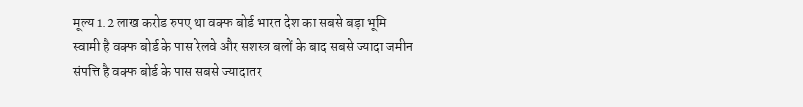मूल्य 1.2 लाख करोड रुपए था वक्फ बोर्ड भारत देश का सबसे बड़ा भूमि स्वामी है वक्फ बोर्ड के पास रेलवे और सशस्त्र बलों के बाद सबसे ज्यादा जमीन संपत्ति है वक्फ बोर्ड के पास सबसे ज्यादातर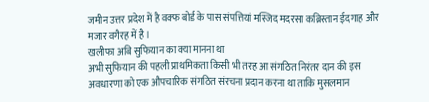जमीन उत्तर प्रदेश में है वक्फ बोर्ड के पास संपत्तियां मस्जिद मदरसा कब्रिस्तान ईदगाह और मजार वगैरह में है ।
खलीफा अबि सुफियान का क्या मानना था
अभी सुफियान की पहली प्राथमिकता किसी भी तरह आ संगठित निरंतर दान की इस अवधारणा को एक औपचारिक संगठित संरचना प्रदान करना था ताकि मुसलमान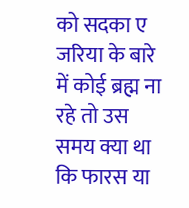को सदका ए जरिया के बारे में कोई ब्रह्म ना रहे तो उस समय क्या था कि फारस या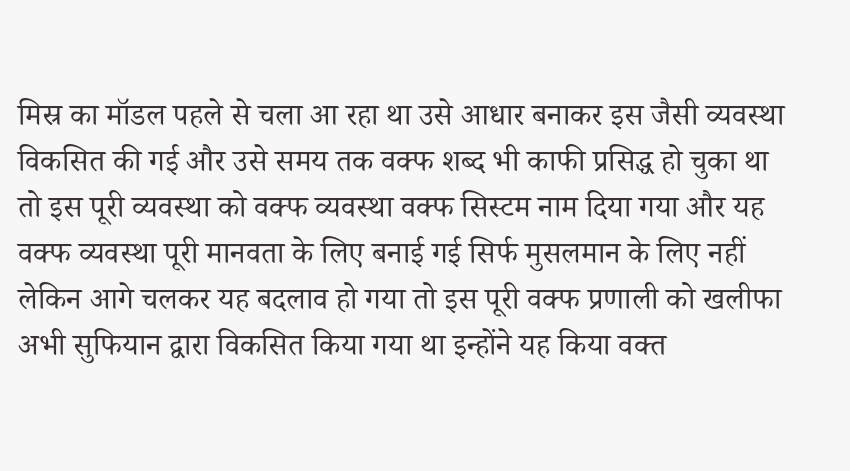मिस्र का मॉडल पहले से चला आ रहा था उसे आधार बनाकर इस जैसी व्यवस्था विकसित की गई और उसे समय तक वक्फ शब्द भी काफी प्रसिद्ध हो चुका था तो इस पूरी व्यवस्था को वक्फ व्यवस्था वक्फ सिस्टम नाम दिया गया और यह वक्फ व्यवस्था पूरी मानवता के लिए बनाई गई सिर्फ मुसलमान के लिए नहीं लेकिन आगे चलकर यह बदलाव हो गया तो इस पूरी वक्फ प्रणाली को खलीफा अभी सुफियान द्वारा विकसित किया गया था इन्होंने यह किया वक्त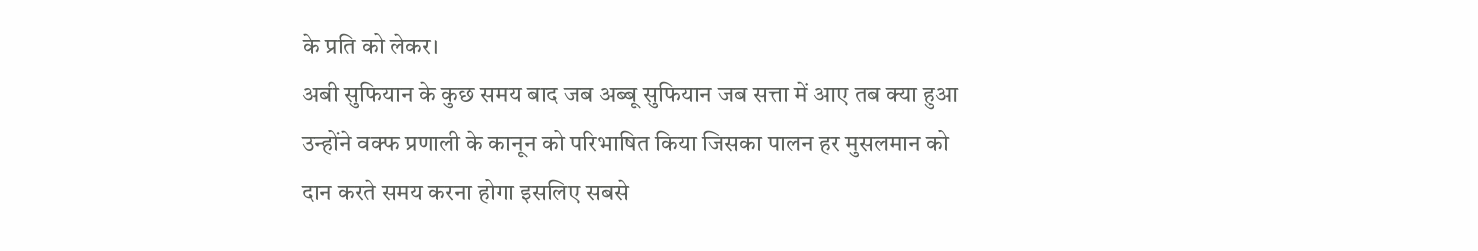के प्रति को लेकर।
अबी सुफियान के कुछ समय बाद जब अब्बू सुफियान जब सत्ता में आए तब क्या हुआ
उन्होंने वक्फ प्रणाली के कानून को परिभाषित किया जिसका पालन हर मुसलमान को दान करते समय करना होगा इसलिए सबसे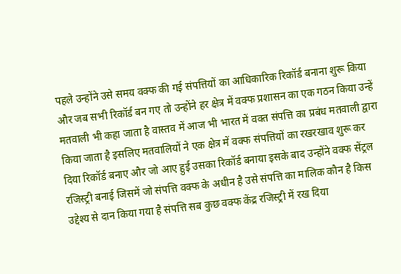पहले उन्होंने उसे समय वक्फ की गई संपत्तियों का आधिकारिक रिकॉर्ड बनाना शुरू किया और जब सभी रिकॉर्ड बन गए तो उन्होंने हर क्षेत्र में वक्फ प्रशासन का एक गठन किया उन्हें मतवाली भी कहा जाता है वास्तव में आज भी भारत में वक्त संपत्ति का प्रबंध मतवाली द्वारा किया जाता है इसलिए मतवालियों ने एक क्षेत्र में वक्फ संपत्तियों का रखरखाव शुरू कर दिया रिकॉर्ड बनाए और जो आए हुई उसका रिकॉर्ड बनाया इसके बाद उन्होंने वक्फ सेंट्रल रजिस्ट्री बनाई जिसमें जो संपत्ति वक्फ के अधीन है उसे संपत्ति का मालिक कौन है किस उद्देश्य से दान किया गया है संपत्ति सब कुछ वक्फ केंद्र रजिस्ट्री में रख दिया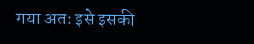गया अतः इसे इसकी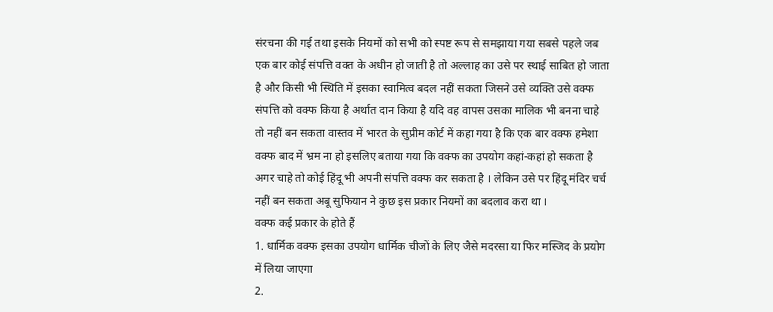संरचना की गई तथा इसके नियमों को सभी को स्पष्ट रूप से समझाया गया सबसे पहले जब एक बार कोई संपत्ति वक्त के अधीन हो जाती है तो अल्लाह का उसे पर स्थाई साबित हो जाता है और किसी भी स्थिति में इसका स्वामित्व बदल नहीं सकता जिसने उसे व्यक्ति उसे वक्फ संपत्ति को वक्फ किया है अर्थात दान किया है यदि वह वापस उसका मालिक भी बनना चाहे तो नहीं बन सकता वास्तव में भारत के सुप्रीम कोर्ट में कहा गया है कि एक बार वक्फ हमेशा वक्फ बाद में भ्रम ना हो इसलिए बताया गया कि वक्फ का उपयोग कहां-कहां हो सकता है अगर चाहे तो कोई हिंदू भी अपनी संपत्ति वक्फ कर सकता है । लेकिन उसे पर हिंदू मंदिर चर्च नहीं बन सकता अबू सुफियान ने कुछ इस प्रकार नियमों का बदलाव करा था ।
वक्फ कई प्रकार के होते हैं
1. धार्मिक वक्फ इसका उपयोग धार्मिक चीजों के लिए जैसे मदरसा या फिर मस्जिद के प्रयोग में लिया जाएगा
2.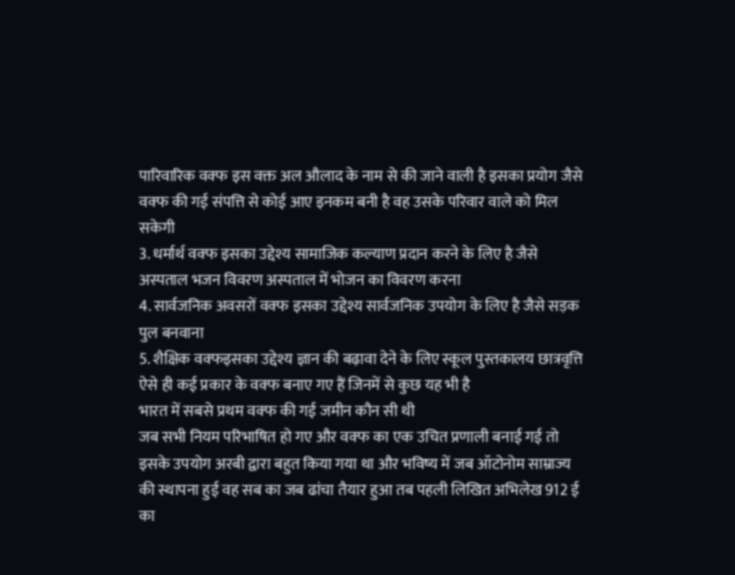पारिवारिक वक्फ इस वक्त अल औलाद के नाम से की जाने वाली है इसका प्रयोग जैसे वक्फ की गई संपत्ति से कोई आए इनकम बनी है वह उसके परिवार वाले को मिल सकेगी
3. धर्मार्थ वक्फ इसका उद्देश्य सामाजिक कल्याण प्रदान करने के लिए है जैसे अस्पताल भजन विवरण अस्पताल में भोजन का विवरण करना
4. सार्वजनिक अवसरों वक्फ इसका उद्देश्य सार्वजनिक उपयोग के लिए है जैसे सड़क पुल बनवाना
5. शैक्षिक वक्फइसका उद्देश्य ज्ञान की बढ़ावा देने के लिए स्कूल पुस्तकालय छात्रवृत्ति
ऐसे ही कई प्रकार के वक्फ बनाए गए हैं जिनमें से कुछ यह भी है
भारत में सबसे प्रथम वक्फ की गई जमीन कौन सी थी
जब सभी नियम परिभाषित हो गए और वक्फ का एक उचित प्रणाली बनाई गई तो इसके उपयोग अरबी द्वारा बहुत किया गया था और भविष्य में जब ऑटोनोम साम्राज्य की स्थापना हुई वह सब का जब ढांचा तैयार हुआ तब पहली लिखित अभिलेख 912 ई का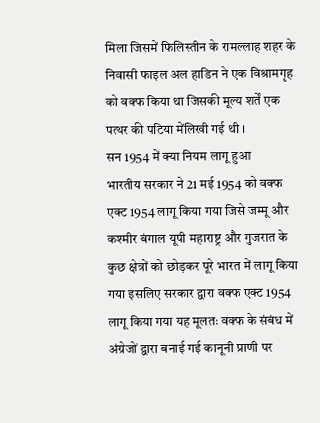मिला जिसमें फिलिस्तीन के रामल्लाह शहर के निवासी फाइल अल हाडिन ने एक विश्रामगृह को वक्फ किया था जिसकी मूल्य शर्तें एक पत्थर की पटिया मेंलिखी गई थी ।
सन 1954 में क्या नियम लागू हुआ
भारतीय सरकार ने 21 मई 1954 को वक्फ एक्ट 1954 लागू किया गया जिसे जम्मू और कश्मीर बंगाल यूपी महाराष्ट्र और गुजरात के कुछ क्षेत्रों को छोड़कर पूरे भारत में लागू किया गया इसलिए सरकार द्वारा वक्फ एक्ट 1954 लागू किया गया यह मूलतः वक्फ के संबंध में अंग्रेजों द्वारा बनाई गई कानूनी प्राणी पर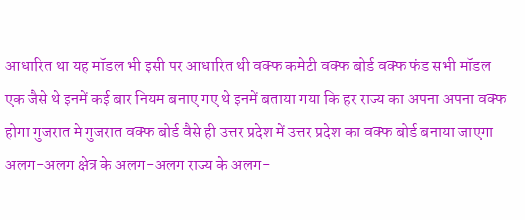आधारित था यह मॉडल भी इसी पर आधारित थी वक्फ कमेटी वक्फ बोर्ड वक्फ फंड सभी मॉडल एक जैसे थे इनमें कई बार नियम बनाए गए थे इनमें बताया गया कि हर राज्य का अपना अपना वक्फ होगा गुजरात मे गुजरात वक्फ बोर्ड वैसे ही उत्तर प्रदेश में उत्तर प्रदेश का वक्फ बोर्ड बनाया जाएगा अलग-अलग क्षेत्र के अलग-अलग राज्य के अलग-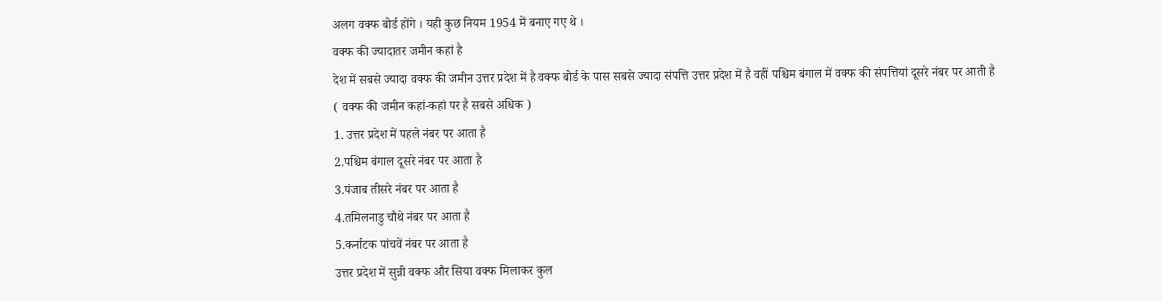अलग वक्फ बोर्ड होंगे । यही कुछ नियम 1954 में बनाए गए थे ।
वक्फ की ज्यादातर जमीन कहां है
देश में सबसे ज्यादा वक्फ की जमीन उत्तर प्रदेश में है वक्फ बोर्ड के पास सबसे ज्यादा संपत्ति उत्तर प्रदेश में है वहीं पश्चिम बंगाल में वक्फ की संपत्तियां दूसरे नंबर पर आती है
( वक्फ की जमीन कहां-कहां पर है सबसे अधिक )
1. उत्तर प्रदेश में पहले नंबर पर आता है
2.पश्चिम बंगाल दूसरे नंबर पर आता है
3.पंजाब तीसरे नंबर पर आता है
4.तमिलनाडु चौथे नंबर पर आता है
5.कर्नाटक पांचवें नंबर पर आता है
उत्तर प्रदेश में सुन्नी वक्फ और सिया वक्फ मिलाकर कुल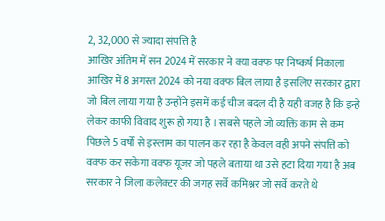2, 32,000 से ज्यादा संपत्ति है
आखिर अंतिम में सन 2024 में सरकार ने क्या वक्फ पर निष्कर्ष निकाला
आखिर में 8 अगस्त 2024 को नया वक्फ बिल लाया है इसलिए सरकार द्वारा जो बिल लाया गया है उन्होंने इसमें कई चीज बदल दी है यही वजह है कि इन्हे लेकर काफी विवाद शुरू हो गया है । सबसे पहले जो व्यक्ति काम से कम पिछले 5 वर्षों से इस्लाम का पालन कर रहा है केवल वही अपने संपत्ति को वक्फ कर सकेगा वक्फ यूजर जो पहले बताया था उसे हटा दिया गया है अब सरकार ने जिला कलेक्टर की जगह सर्वे कमिश्नर जो सर्वे करते थे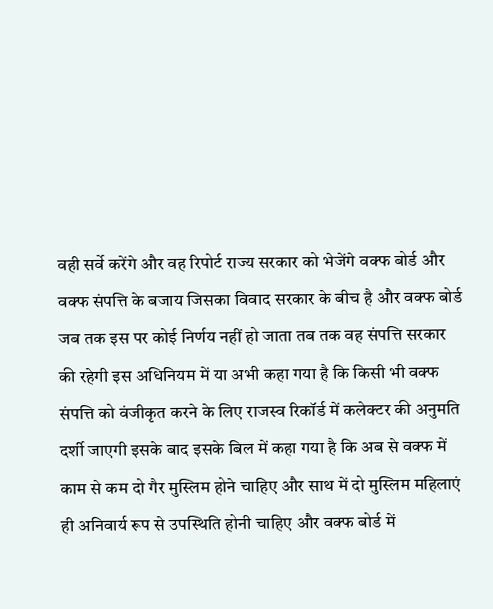वही सर्वे करेंगे और वह रिपोर्ट राज्य सरकार को भेजेंगे वक्फ बोर्ड और वक्फ संपत्ति के बजाय जिसका विवाद सरकार के बीच है और वक्फ बोर्ड जब तक इस पर कोई निर्णय नहीं हो जाता तब तक वह संपत्ति सरकार की रहेगी इस अधिनियम में या अभी कहा गया है कि किसी भी वक्फ संपत्ति को वंजीकृत करने के लिए राजस्व रिकॉर्ड में कलेक्टर की अनुमति दर्शी जाएगी इसके बाद इसके बिल में कहा गया है कि अब से वक्फ में काम से कम दो गैर मुस्लिम होने चाहिए और साथ में दो मुस्लिम महिलाएं ही अनिवार्य रूप से उपस्थिति होनी चाहिए और वक्फ बोर्ड में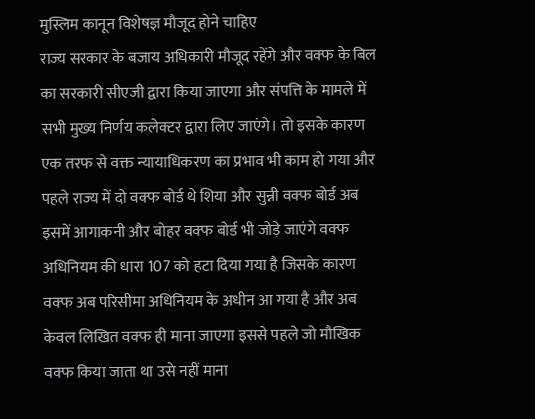मुस्लिम कानून विशेषज्ञ मौजूद होने चाहिए
राज्य सरकार के बजाय अधिकारी मौजूद रहेंगे और वक्फ के बिल का सरकारी सीएजी द्वारा किया जाएगा और संपत्ति के मामले में सभी मुख्य निर्णय कलेक्टर द्वारा लिए जाएंगे। तो इसके कारण एक तरफ से वक्त न्यायाधिकरण का प्रभाव भी काम हो गया और पहले राज्य में दो वक्फ बोर्ड थे शिया और सुन्नी वक्फ बोर्ड अब इसमें आगाकनी और बोहर वक्फ बोर्ड भी जोड़े जाएंगे वक्फ अधिनियम की धारा 107 को हटा दिया गया है जिसके कारण वक्फ अब परिसीमा अधिनियम के अधीन आ गया है और अब केवल लिखित वक्फ ही माना जाएगा इससे पहले जो मौखिक वक्फ किया जाता था उसे नहीं माना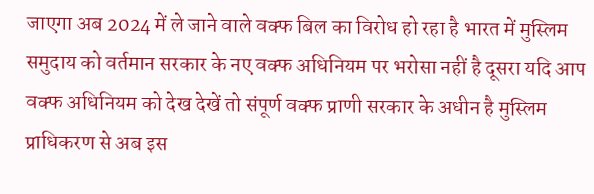जाएगा अब 2024 में ले जाने वाले वक्फ बिल का विरोध हो रहा है भारत में मुस्लिम समुदाय को वर्तमान सरकार के नए वक्फ अधिनियम पर भरोसा नहीं है दूसरा यदि आप वक्फ अधिनियम को देख देखें तो संपूर्ण वक्फ प्राणी सरकार के अधीन है मुस्लिम प्राधिकरण से अब इस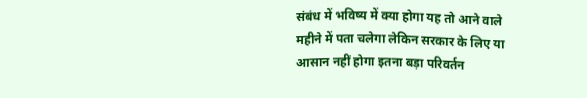संबंध में भविष्य में क्या होगा यह तो आने वाले महीने में पता चलेगा लेकिन सरकार के लिए या आसान नहीं होगा इतना बड़ा परिवर्तन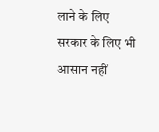लाने के लिए सरकार के लिए भी आसान नहीं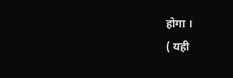होगा ।
( यही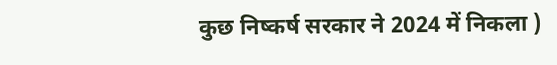कुछ निष्कर्ष सरकार ने 2024 में निकला )